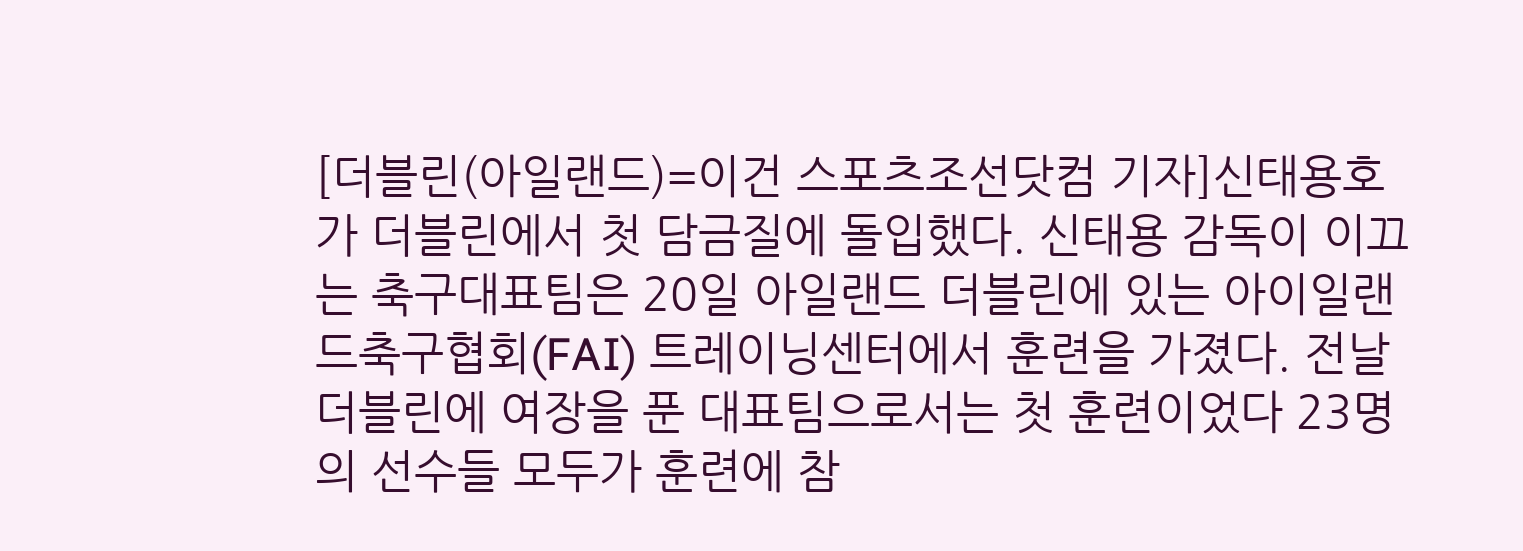[더블린(아일랜드)=이건 스포츠조선닷컴 기자]신태용호가 더블린에서 첫 담금질에 돌입했다. 신태용 감독이 이끄는 축구대표팀은 20일 아일랜드 더블린에 있는 아이일랜드축구협회(FAI) 트레이닝센터에서 훈련을 가졌다. 전날 더블린에 여장을 푼 대표팀으로서는 첫 훈련이었다 23명의 선수들 모두가 훈련에 참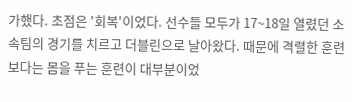가했다. 초점은 '회복'이었다. 선수들 모두가 17~18일 열렸던 소속팀의 경기를 치르고 더블린으로 날아왔다. 때문에 격렬한 훈련보다는 몸을 푸는 훈련이 대부분이었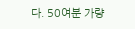다. 50여분 가량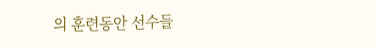의 훈련동안 선수들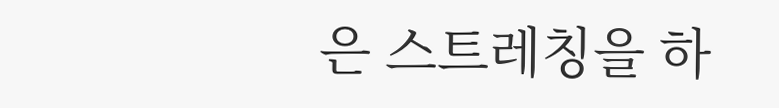은 스트레칭을 하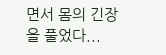면서 몸의 긴장을 풀었다...